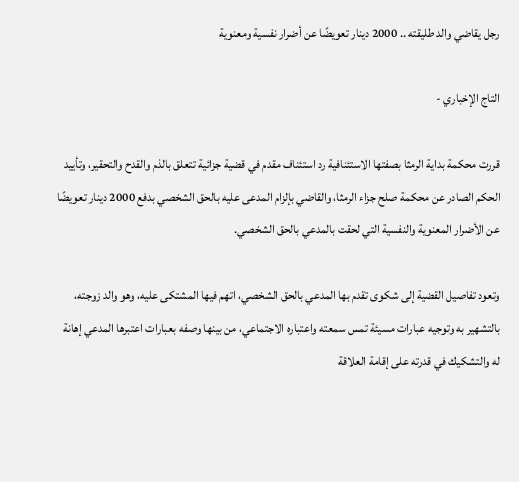رجل يقاضي والد طليقته .. 2000 دينار تعويضًا عن أضرار نفسية ومعنوية

التاج الإخباري -

قررت محكمة بداية الرمثا بصفتها الاستئنافية رد استئناف مقدم في قضية جزائية تتعلق بالذم والقدح والتحقير، وتأييد الحكم الصادر عن محكمة صلح جزاء الرمثا، والقاضي بإلزام المدعى عليه بالحق الشخصي بدفع 2000 دينار تعويضًا عن الأضرار المعنوية والنفسية التي لحقت بالمدعي بالحق الشخصي.

وتعود تفاصيل القضية إلى شكوى تقدم بها المدعي بالحق الشخصي، اتهم فيها المشتكى عليه، وهو والد زوجته، بالتشهير به وتوجيه عبارات مسيئة تمس سمعته واعتباره الاجتماعي، من بينها وصفه بعبارات اعتبرها المدعي إهانة له والتشكيك في قدرته على إقامة العلاقة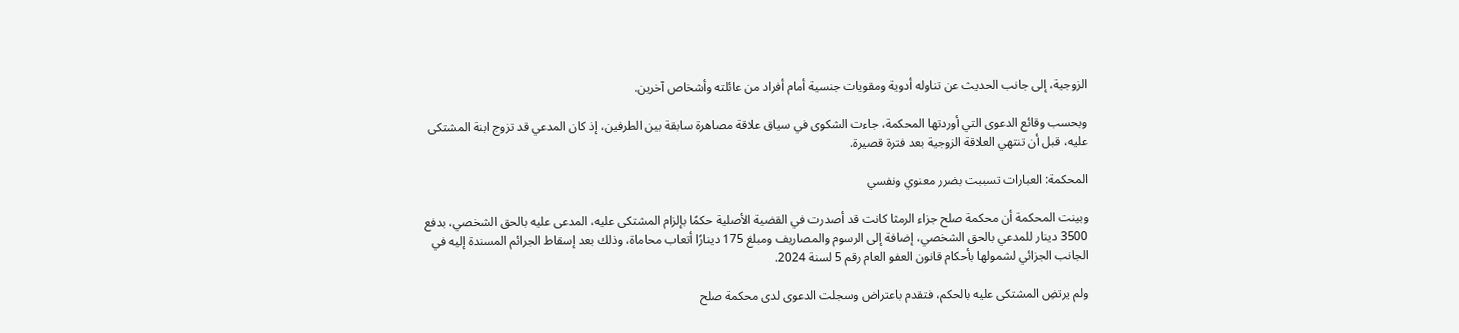الزوجية، إلى جانب الحديث عن تناوله أدوية ومقويات جنسية أمام أفراد من عائلته وأشخاص آخرين.

وبحسب وقائع الدعوى التي أوردتها المحكمة، جاءت الشكوى في سياق علاقة مصاهرة سابقة بين الطرفين، إذ كان المدعي قد تزوج ابنة المشتكى عليه، قبل أن تنتهي العلاقة الزوجية بعد فترة قصيرة.

المحكمة: العبارات تسببت بضرر معنوي ونفسي

وبينت المحكمة أن محكمة صلح جزاء الرمثا كانت قد أصدرت في القضية الأصلية حكمًا بإلزام المشتكى عليه، المدعى عليه بالحق الشخصي، بدفع 3500 دينار للمدعي بالحق الشخصي، إضافة إلى الرسوم والمصاريف ومبلغ 175 دينارًا أتعاب محاماة، وذلك بعد إسقاط الجرائم المسندة إليه في الجانب الجزائي لشمولها بأحكام قانون العفو العام رقم 5 لسنة 2024.

ولم يرتضِ المشتكى عليه بالحكم، فتقدم باعتراض وسجلت الدعوى لدى محكمة صلح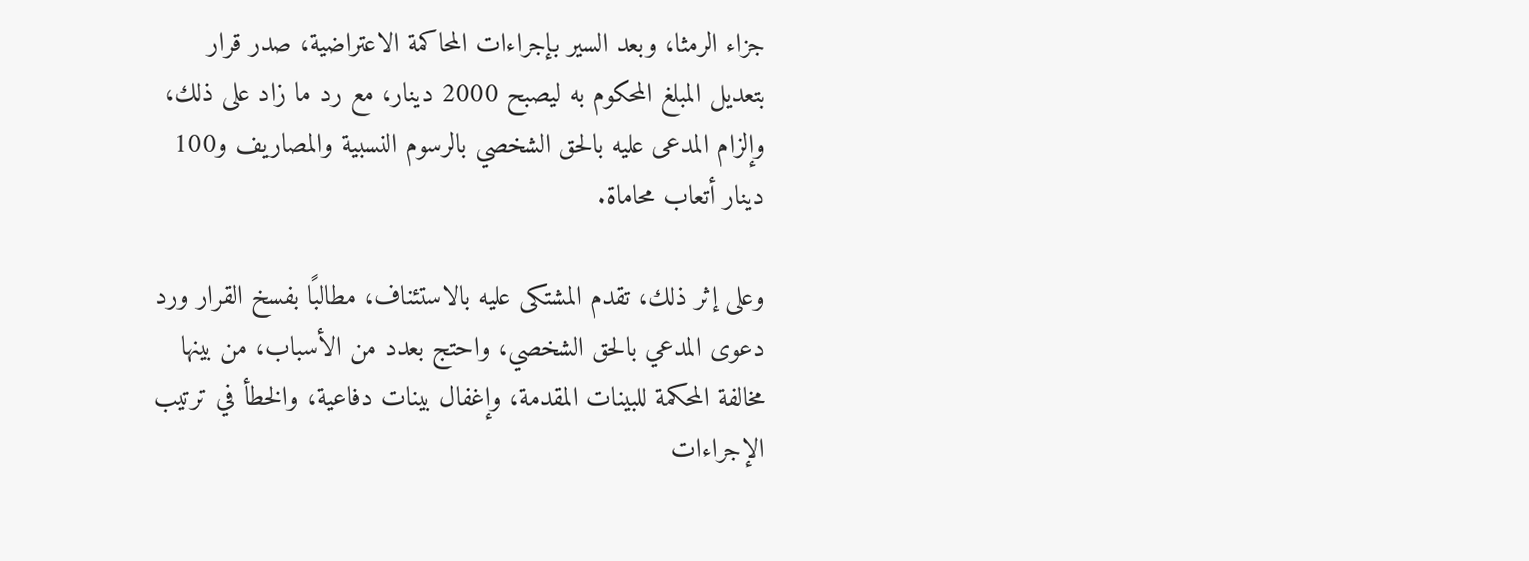جزاء الرمثا، وبعد السير بإجراءات المحاكمة الاعتراضية، صدر قرار بتعديل المبلغ المحكوم به ليصبح 2000 دينار، مع رد ما زاد على ذلك، وإلزام المدعى عليه بالحق الشخصي بالرسوم النسبية والمصاريف و100 دينار أتعاب محاماة.

وعلى إثر ذلك، تقدم المشتكى عليه بالاستئناف، مطالبًا بفسخ القرار ورد دعوى المدعي بالحق الشخصي، واحتج بعدد من الأسباب، من بينها مخالفة المحكمة للبينات المقدمة، وإغفال بينات دفاعية، والخطأ في ترتيب الإجراءات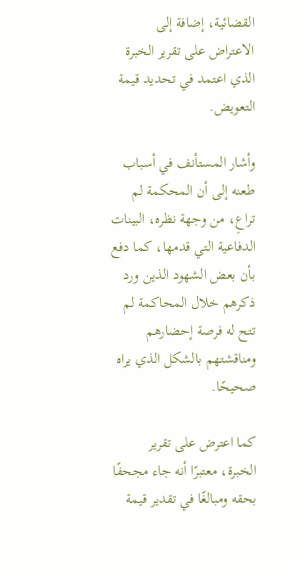القضائية، إضافة إلى الاعتراض على تقرير الخبرة الذي اعتمد في تحديد قيمة التعويض.

وأشار المستأنف في أسباب طعنه إلى أن المحكمة لم تراعِ، من وجهة نظره، البينات الدفاعية التي قدمها، كما دفع بأن بعض الشهود الذين ورد ذكرهم خلال المحاكمة لم تتح له فرصة إحضارهم ومناقشتهم بالشكل الذي يراه صحيحًا.

كما اعترض على تقرير الخبرة، معتبرًا أنه جاء مجحفًا بحقه ومبالغًا في تقدير قيمة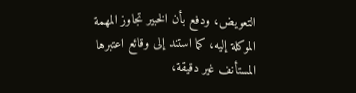التعويض، ودفع بأن الخبير تجاوز المهمة الموكلة إليه، كما استند إلى وقائع اعتبرها المستأنف غير دقيقة،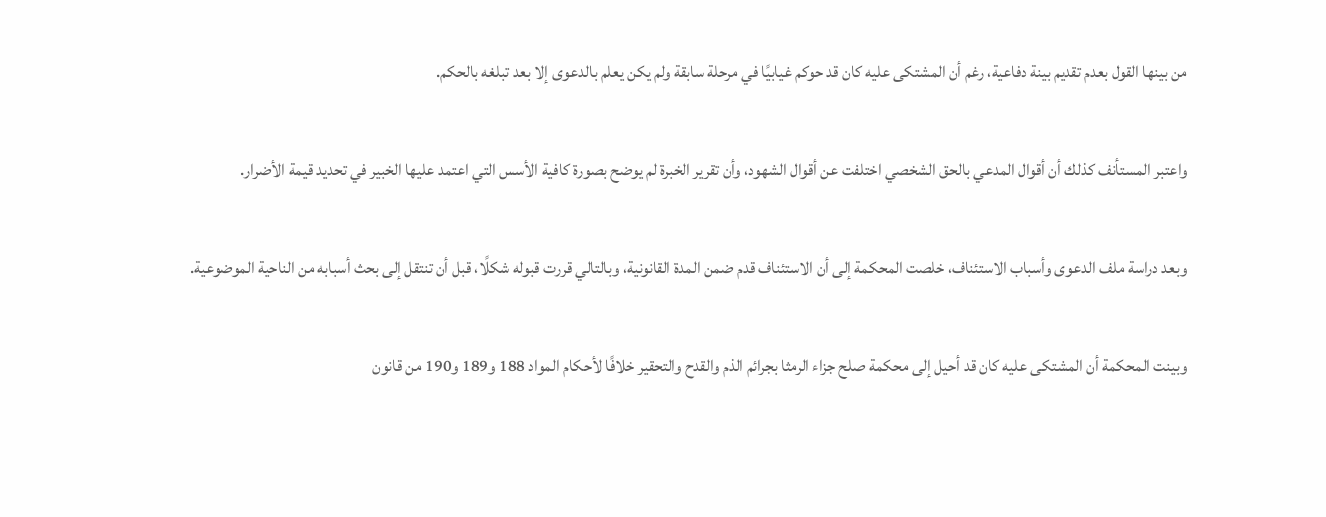من بينها القول بعدم تقديم بينة دفاعية، رغم أن المشتكى عليه كان قد حوكم غيابيًا في مرحلة سابقة ولم يكن يعلم بالدعوى إلا بعد تبلغه بالحكم.

واعتبر المستأنف كذلك أن أقوال المدعي بالحق الشخصي اختلفت عن أقوال الشهود، وأن تقرير الخبرة لم يوضح بصورة كافية الأسس التي اعتمد عليها الخبير في تحديد قيمة الأضرار.

وبعد دراسة ملف الدعوى وأسباب الاستئناف، خلصت المحكمة إلى أن الاستئناف قدم ضمن المدة القانونية، وبالتالي قررت قبوله شكلًا، قبل أن تنتقل إلى بحث أسبابه من الناحية الموضوعية.

وبينت المحكمة أن المشتكى عليه كان قد أحيل إلى محكمة صلح جزاء الرمثا بجرائم الذم والقدح والتحقير خلافًا لأحكام المواد 188 و189 و190 من قانون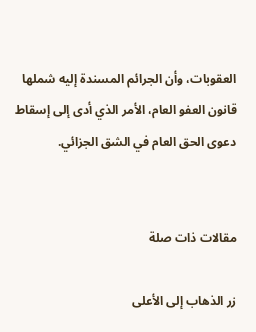العقوبات، وأن الجرائم المسندة إليه شملها قانون العفو العام، الأمر الذي أدى إلى إسقاط دعوى الحق العام في الشق الجزائي.


مقالات ذات صلة

زر الذهاب إلى الأعلى